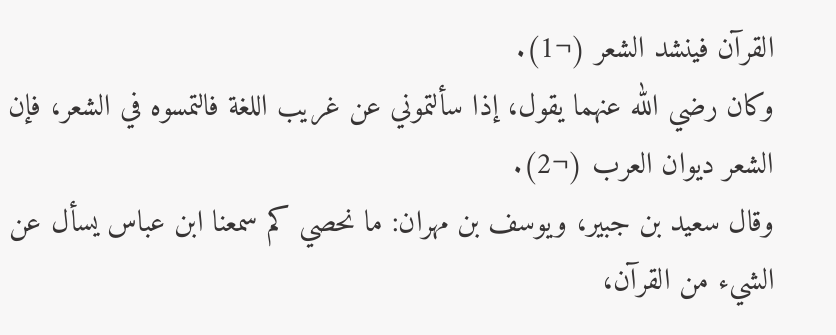القرآن فينشد الشعر (¬1).
وكان رضي الله عنهما يقول، إذا سألتموني عن غريب اللغة فالتمسوه في الشعر، فإن الشعر ديوان العرب (¬2).
وقال سعيد بن جبير، ويوسف بن مهران: ما نحصي كم سمعنا ابن عباس يسأل عن الشيء من القرآن،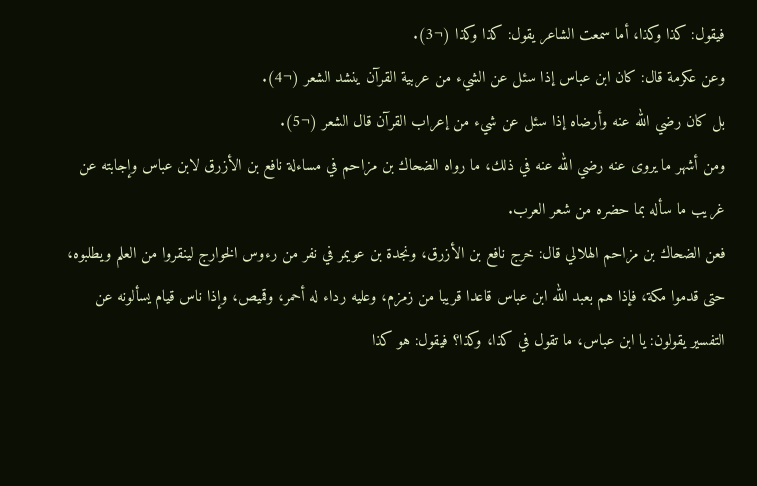فيقول: كذا وكذا، أما سمعت الشاعر يقول: كذا وكذا (¬3).
وعن عكرمة قال: كان ابن عباس إذا سئل عن الشيء من عربية القرآن ينشد الشعر (¬4).
بل كان رضي الله عنه وأرضاه إذا سئل عن شيء من إعراب القرآن قال الشعر (¬5).
ومن أشهر ما يروى عنه رضي الله عنه في ذلك، ما رواه الضحاك بن مزاحم في مساءلة نافع بن الأزرق لابن عباس وإجابته عن غريب ما سأله بما حضره من شعر العرب.
فعن الضحاك بن مزاحم الهلالي قال: خرج نافع بن الأزرق، ونجدة بن عويمر في نفر من رءوس الخوارج لينقروا من العلم ويطلبوه، حتى قدموا مكة، فإذا هم بعبد الله ابن عباس قاعدا قريبا من زمزم، وعليه رداء له أحمر، وقميص، وإذا ناس قيام يسألونه عن التفسير يقولون: يا ابن عباس، ما تقول في كذا، وكذا؟ فيقول: هو كذا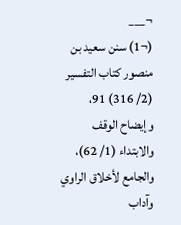¬___
(¬1) سنن سعيد بن منصور كتاب التفسير (2/ 316) 91، وإيضاح الوقف والابتداء (1/ 62)، والجامع لأخلاق الراوي وآداب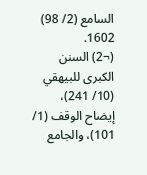السامع (2/ 98) 1602.
(¬2) السنن الكبرى للبيهقي (10/ 241)، إيضاح الوقف (1/ 101)، والجامع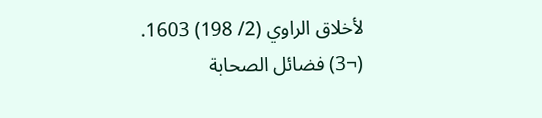لأخلاق الراوي (2/ 198) 1603.
(¬3) فضائل الصحابة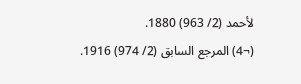لأحمد (2/ 963) 1880.
(¬4) المرجع السابق (2/ 974) 1916.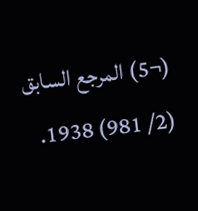(¬5) المرجع السابق (2/ 981) 1938.